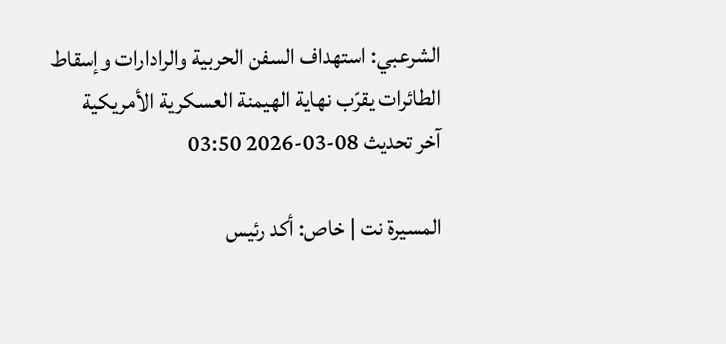الشرعبي: استهداف السفن الحربية والرادارات وإسقاط الطائرات يقرّب نهاية الهيمنة العسكرية الأمريكية
آخر تحديث 08-03-2026 03:50

المسيرة نت | خاص: أكد رئيس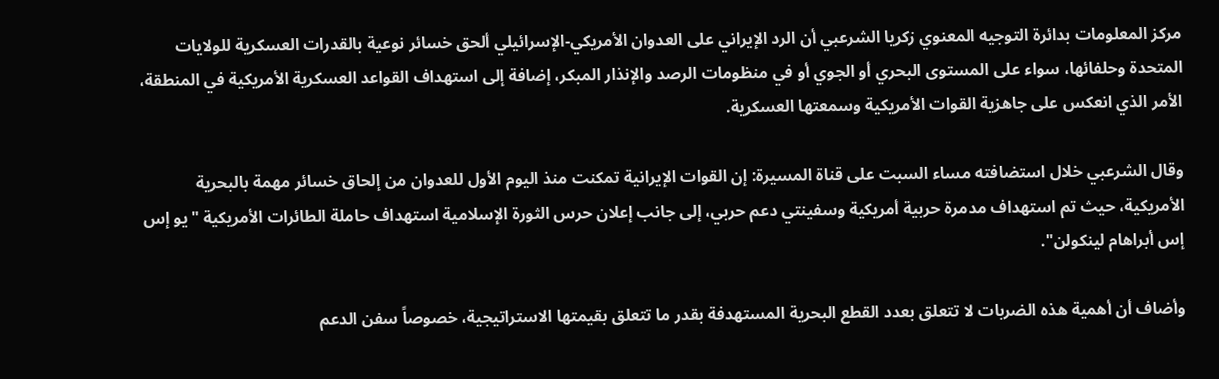مركز المعلومات بدائرة التوجيه المعنوي زكريا الشرعبي أن الرد الإيراني على العدوان الأمريكي-الإسرائيلي ألحق خسائر نوعية بالقدرات العسكرية للولايات المتحدة وحلفائها، سواء على المستوى البحري أو الجوي أو في منظومات الرصد والإنذار المبكر، إضافة إلى استهداف القواعد العسكرية الأمريكية في المنطقة، الأمر الذي انعكس على جاهزية القوات الأمريكية وسمعتها العسكرية.

وقال الشرعبي خلال استضافته مساء السبت على قناة المسيرة: إن القوات الإيرانية تمكنت منذ اليوم الأول للعدوان من إلحاق خسائر مهمة بالبحرية الأمريكية، حيث تم استهداف مدمرة حربية أمريكية وسفينتي دعم حربي، إلى جانب إعلان حرس الثورة الإسلامية استهداف حاملة الطائرات الأمريكية "يو إس إس أبراهام لينكولن".

وأضاف أن أهمية هذه الضربات لا تتعلق بعدد القطع البحرية المستهدفة بقدر ما تتعلق بقيمتها الاستراتيجية، خصوصاً سفن الدعم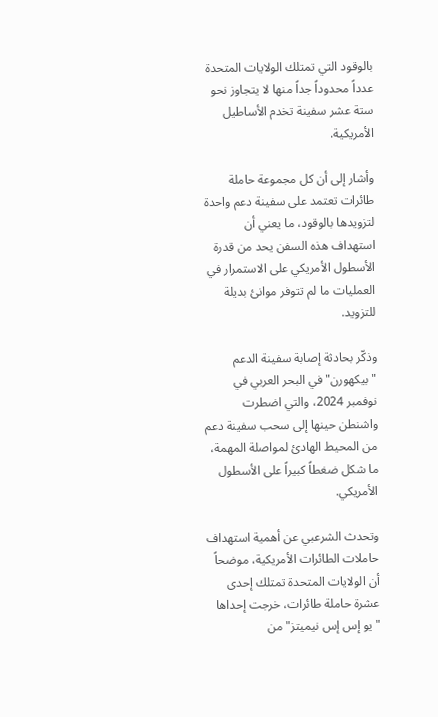بالوقود التي تمتلك الولايات المتحدة عدداً محدوداً جداً منها لا يتجاوز نحو ستة عشر سفينة تخدم الأساطيل الأمريكية.

وأشار إلى أن كل مجموعة حاملة طائرات تعتمد على سفينة دعم واحدة لتزويدها بالوقود، ما يعني أن استهداف هذه السفن يحد من قدرة الأسطول الأمريكي على الاستمرار في العمليات ما لم تتوفر موانئ بديلة للتزويد.

وذكّر بحادثة إصابة سفينة الدعم "بيكهورن" في البحر العربي في نوفمبر 2024، والتي اضطرت واشنطن حينها إلى سحب سفينة دعم من المحيط الهادئ لمواصلة المهمة، ما شكل ضغطاً كبيراً على الأسطول الأمريكي.

وتحدث الشرعبي عن أهمية استهداف حاملات الطائرات الأمريكية، موضحاً أن الولايات المتحدة تمتلك إحدى عشرة حاملة طائرات، خرجت إحداها "يو إس إس نيميتز" من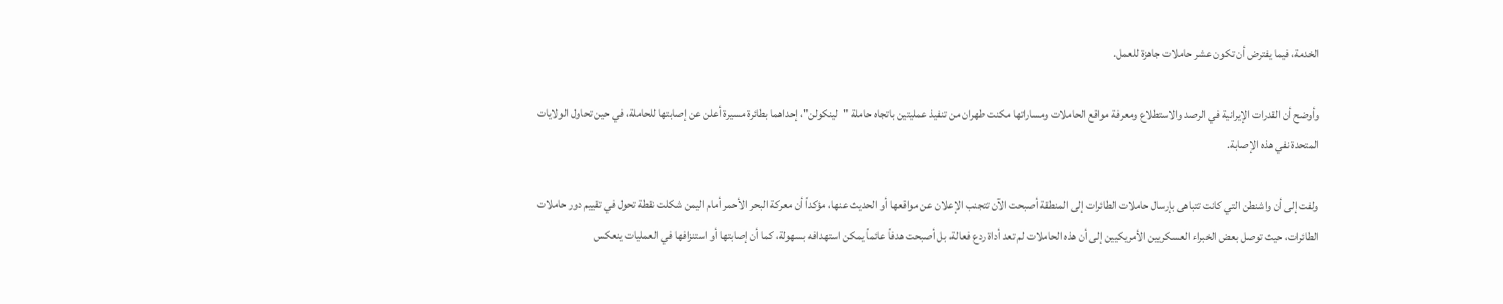الخدمة، فيما يفترض أن تكون عشر حاملات جاهزة للعمل.

وأوضح أن القدرات الإيرانية في الرصد والاستطلاع ومعرفة مواقع الحاملات ومساراتها مكنت طهران من تنفيذ عمليتين باتجاه حاملة "لينكولن"، إحداهما بطائرة مسيرة أعلن عن إصابتها للحاملة، في حين تحاول الولايات المتحدة نفي هذه الإصابة.

ولفت إلى أن واشنطن التي كانت تتباهى بإرسال حاملات الطائرات إلى المنطقة أصبحت الآن تتجنب الإعلان عن مواقعها أو الحديث عنها، مؤكداً أن معركة البحر الأحمر أمام اليمن شكلت نقطة تحول في تقييم دور حاملات الطائرات، حيث توصل بعض الخبراء العسكريين الأمريكيين إلى أن هذه الحاملات لم تعد أداة ردع فعالة، بل أصبحت هدفاً عائماً يمكن استهدافه بسهولة، كما أن إصابتها أو استنزافها في العمليات ينعكس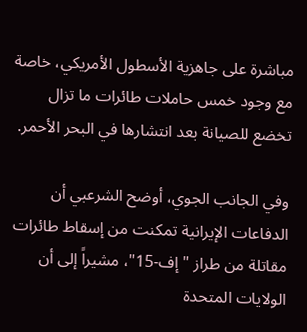مباشرة على جاهزية الأسطول الأمريكي، خاصة مع وجود خمس حاملات طائرات ما تزال تخضع للصيانة بعد انتشارها في البحر الأحمر.

وفي الجانب الجوي، أوضح الشرعبي أن الدفاعات الإيرانية تمكنت من إسقاط طائرات مقاتلة من طراز "إف-15"، مشيراً إلى أن الولايات المتحدة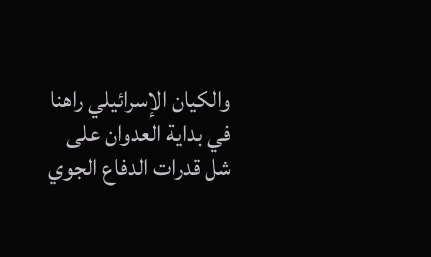والكيان الإسرائيلي راهنا في بداية العدوان على شل قدرات الدفاع الجوي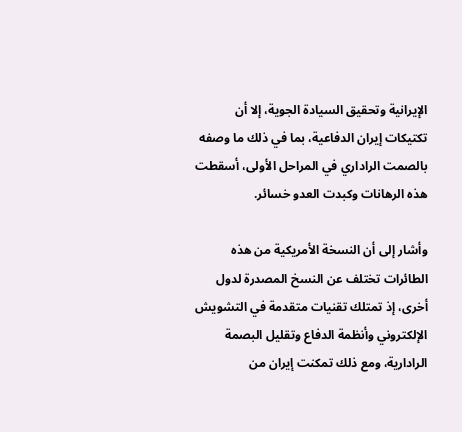الإيرانية وتحقيق السيادة الجوية، إلا أن تكتيكات إيران الدفاعية، بما في ذلك ما وصفه بالصمت الراداري في المراحل الأولى، أسقطت هذه الرهانات وكبدت العدو خسائر.

وأشار إلى أن النسخة الأمريكية من هذه الطائرات تختلف عن النسخ المصدرة لدول أخرى، إذ تمتلك تقنيات متقدمة في التشويش الإلكتروني وأنظمة الدفاع وتقليل البصمة الرادارية، ومع ذلك تمكنت إيران من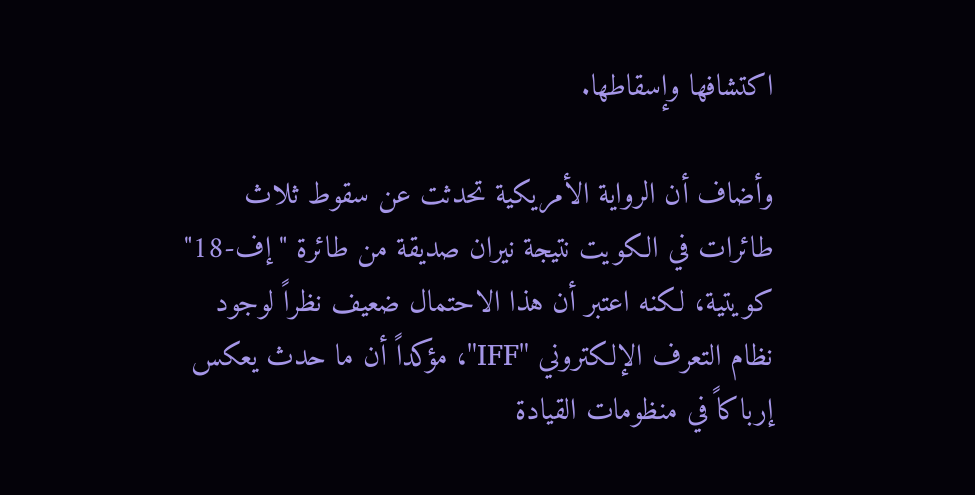اكتشافها وإسقاطها.

وأضاف أن الرواية الأمريكية تحدثت عن سقوط ثلاث طائرات في الكويت نتيجة نيران صديقة من طائرة "إف-18" كويتية، لكنه اعتبر أن هذا الاحتمال ضعيف نظراً لوجود نظام التعرف الإلكتروني "IFF"، مؤكداً أن ما حدث يعكس إرباكاً في منظومات القيادة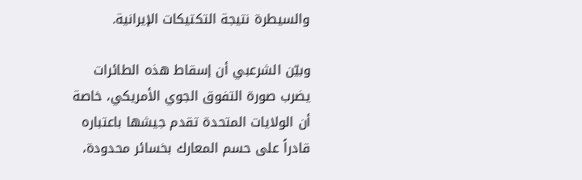والسيطرة نتيجة التكتيكات الإيرانية.

وبيّن الشرعبي أن إسقاط هذه الطائرات يضرب صورة التفوق الجوي الأمريكي، خاصة أن الولايات المتحدة تقدم جيشها باعتباره قادراً على حسم المعارك بخسائر محدودة،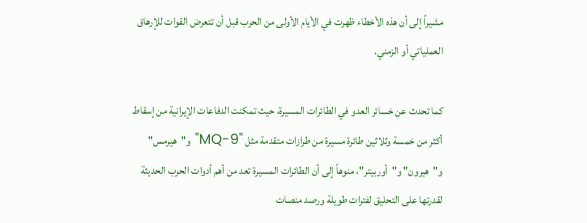مشيراً إلى أن هذه الأخطاء ظهرت في الأيام الأولى من الحرب قبل أن تتعرض القوات للإرهاق العملياتي أو الزمني.

كما تحدث عن خسائر العدو في الطائرات المسيرة، حيث تمكنت الدفاعات الإيرانية من إسقاط أكثر من خمسة وثلاثين طائرة مسيرة من طرازات متقدمة مثل "MQ-9" و"هيرمس" و"هيرون" و"أوربيتر"، منوهاً إلى أن الطائرات المسيرة تعد من أهم أدوات الحرب الحديثة لقدرتها على التحليق لفترات طويلة ورصد منصات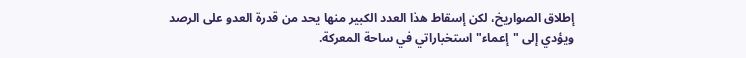إطلاق الصواريخ، لكن إسقاط هذا العدد الكبير منها يحد من قدرة العدو على الرصد ويؤدي إلى "إعماء" استخباراتي في ساحة المعركة.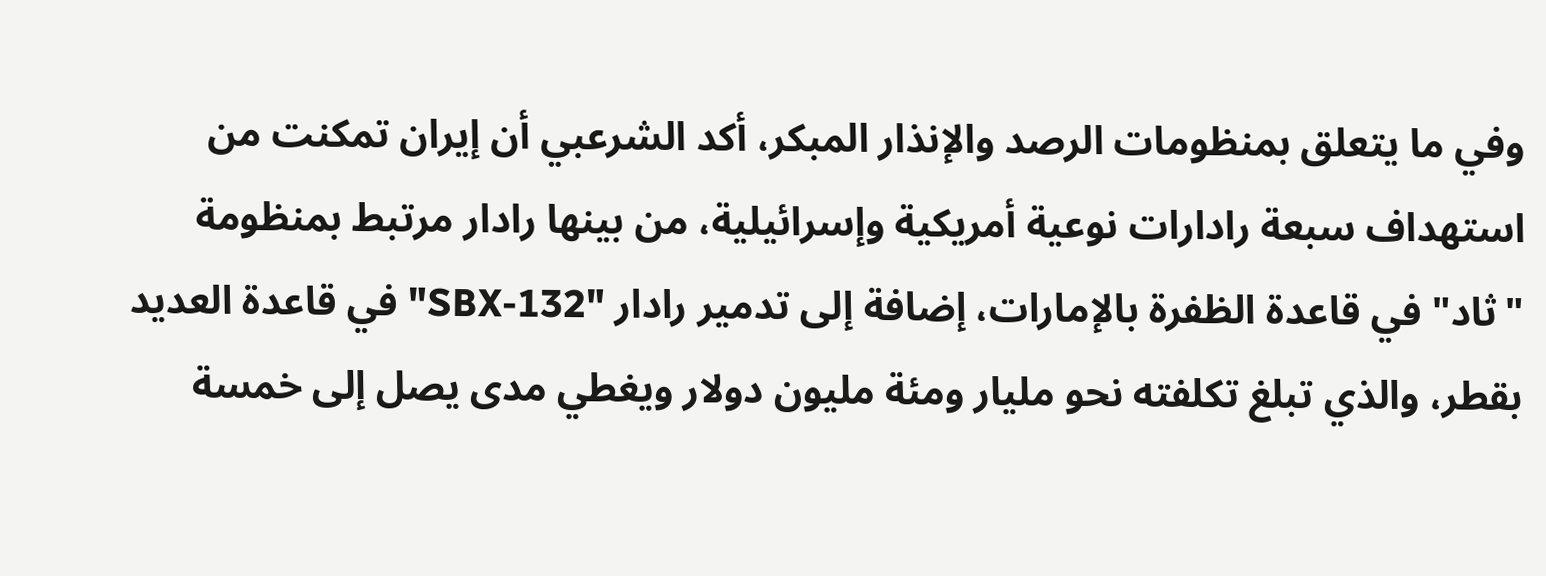وفي ما يتعلق بمنظومات الرصد والإنذار المبكر، أكد الشرعبي أن إيران تمكنت من استهداف سبعة رادارات نوعية أمريكية وإسرائيلية، من بينها رادار مرتبط بمنظومة "ثاد" في قاعدة الظفرة بالإمارات، إضافة إلى تدمير رادار "SBX-132" في قاعدة العديد بقطر، والذي تبلغ تكلفته نحو مليار ومئة مليون دولار ويغطي مدى يصل إلى خمسة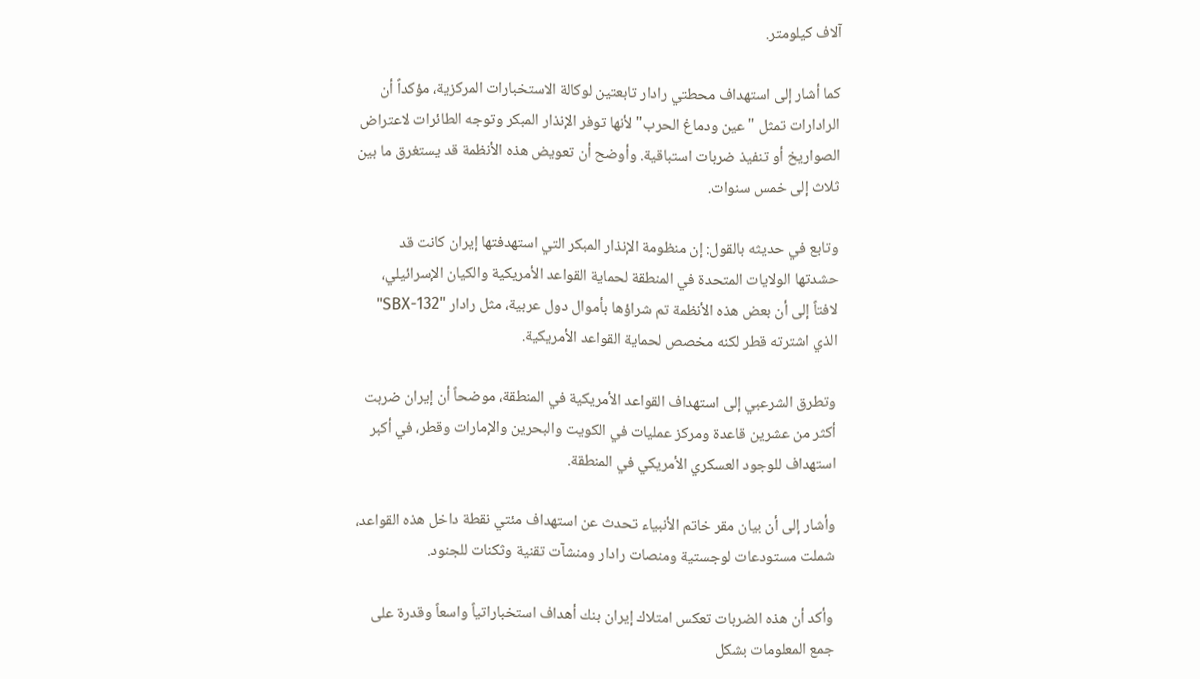آلاف كيلومتر.

كما أشار إلى استهداف محطتي رادار تابعتين لوكالة الاستخبارات المركزية، مؤكداً أن الرادارات تمثل "عين ودماغ الحرب" لأنها توفر الإنذار المبكر وتوجه الطائرات لاعتراض الصواريخ أو تنفيذ ضربات استباقية. وأوضح أن تعويض هذه الأنظمة قد يستغرق ما بين ثلاث إلى خمس سنوات.

وتابع في حديثه بالقول: إن منظومة الإنذار المبكر التي استهدفتها إيران كانت قد حشدتها الولايات المتحدة في المنطقة لحماية القواعد الأمريكية والكيان الإسرائيلي، لافتاً إلى أن بعض هذه الأنظمة تم شراؤها بأموال دول عربية، مثل رادار "SBX-132" الذي اشترته قطر لكنه مخصص لحماية القواعد الأمريكية.

وتطرق الشرعبي إلى استهداف القواعد الأمريكية في المنطقة، موضحاً أن إيران ضربت أكثر من عشرين قاعدة ومركز عمليات في الكويت والبحرين والإمارات وقطر، في أكبر استهداف للوجود العسكري الأمريكي في المنطقة.

وأشار إلى أن بيان مقر خاتم الأنبياء تحدث عن استهداف مئتي نقطة داخل هذه القواعد، شملت مستودعات لوجستية ومنصات رادار ومنشآت تقنية وثكنات للجنود.

وأكد أن هذه الضربات تعكس امتلاك إيران بنك أهداف استخباراتياً واسعاً وقدرة على جمع المعلومات بشكل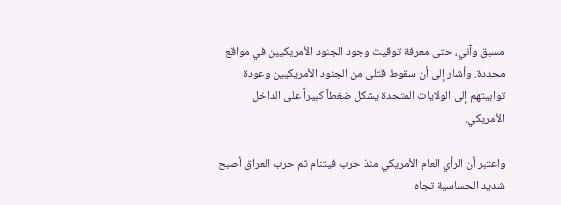مسبق وآني، حتى معرفة توقيت وجود الجنود الأمريكيين في مواقع محددة. وأشار إلى أن سقوط قتلى من الجنود الأمريكيين وعودة توابيتهم إلى الولايات المتحدة يشكل ضغطاً كبيراً على الداخل الأمريكي.

واعتبر أن الرأي العام الأمريكي منذ حرب فيتنام ثم حرب العراق أصبح شديد الحساسية تجاه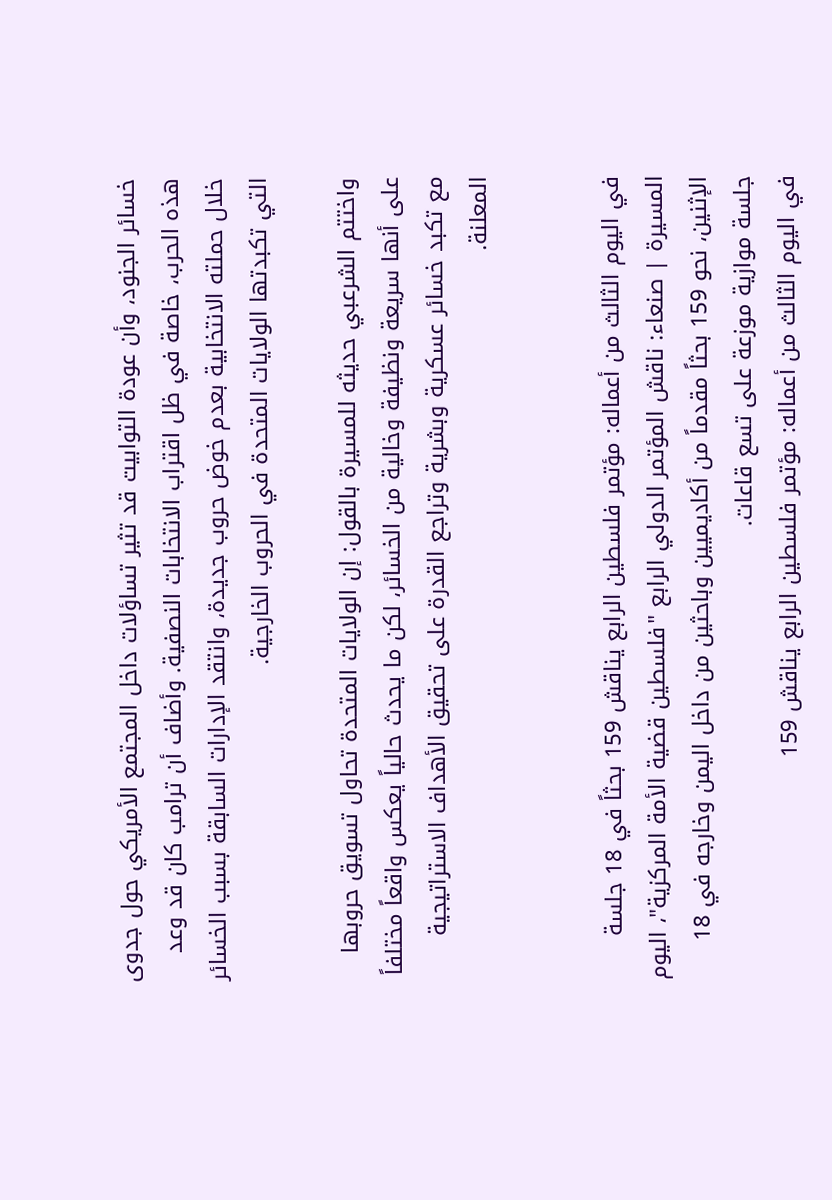خسائر الجنود، وأن عودة التوابيت قد تثير تساؤلات داخل المجتمع الأمريكي حول جدوى هذه الحرب، خاصة في ظل اقتراب الانتخابات النصفية. وأضاف أن ترامب كان قد وعد خلال حملته الانتخابية بعدم خوض حروب جديدة، وانتقد الإدارات السابقة بسبب الخسائر التي تكبدتها الولايات المتحدة في الحروب الخارجية.

واختتم الشرعبي حديثه للمسيرة بالقول: إن الولايات المتحدة تحاول تسويق حروبها على أنها سريعة ونظيفة وخالية من الخسائر، لكن ما يحدث حالياً يعكس واقعاً مختلفاً مع تكبد خسائر عسكرية وبشرية وتراجع القدرة على تحقيق الأهداف الاستراتيجية المعلنة.


في اليوم الثالث من أعماله: مؤتمر فلسطين الرابع يناقش 159 بحثاً في 18 جلسة
المسيرة | صنعاء: ناقش المؤتمر الدولي الرابع "فلسطين قضية الأمة المركزية"، اليوم الإثنين، نحو 159 بحثاً مقدماً من أكاديميين وباحثين من داخل اليمن وخارجه في 18 جلسة موازية موزعة على تسع قاعات.
في اليوم الثالث من أعماله: مؤتمر فلسطين الرابع يناقش 159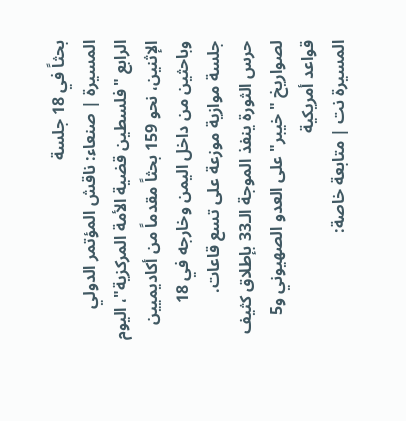بحثاً في 18 جلسة
المسيرة | صنعاء: ناقش المؤتمر الدولي الرابع "فلسطين قضية الأمة المركزية"، اليوم الإثنين، نحو 159 بحثاً مقدماً من أكاديميين وباحثين من داخل اليمن وخارجه في 18 جلسة موازية موزعة على تسع قاعات.
حرس الثورة ينفذ الموجة الـ33 بإطلاق كثيف لصواريخ "خيبر" على العدو الصهيوني و5 قواعد أمريكية
المسيرة نت | متابعة خاصة: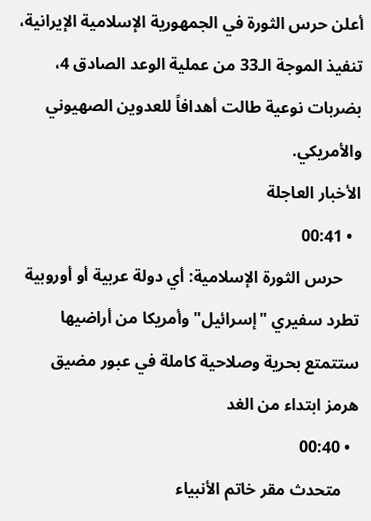أعلن حرس الثورة في الجمهورية الإسلامية الإيرانية، تنفيذ الموجة الـ33 من عملية الوعد الصادق 4، بضربات نوعية طالت أهدافاً للعدوين الصهيوني والأمريكي.
الأخبار العاجلة
  • 00:41
    حرس الثورة الإسلامية: أي دولة عربية أو أوروبية تطرد سفيري "إسرائيل" وأمريكا من أراضيها ستتمتع بحرية وصلاحية كاملة في عبور مضيق هرمز ابتداء من الغد
  • 00:40
    متحدث مقر خاتم الأنبياء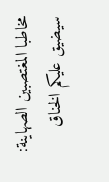مخاطبا المغتصبين الصهاينة: سيضيق عليكم الخناق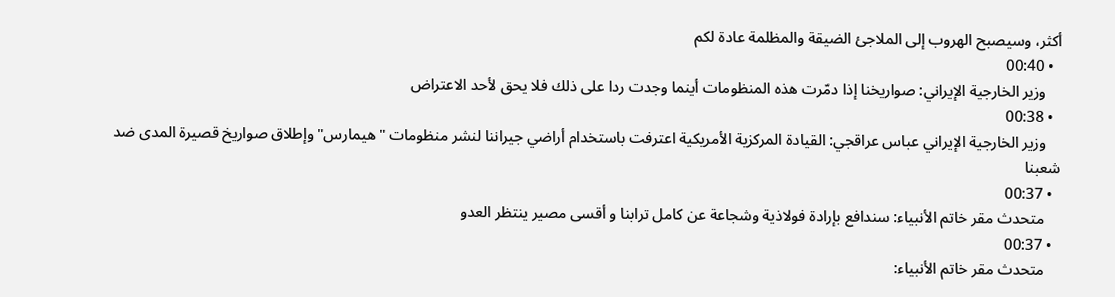أكثر، وسيصبح الهروب إلى الملاجئ الضيقة والمظلمة عادة لكم
  • 00:40
    وزير الخارجية الإيراني: صواريخنا إذا دمّرت هذه المنظومات أينما وجدت ردا على ذلك فلا يحق لأحد الاعتراض
  • 00:38
    وزير الخارجية الإيراني عباس عراقجي: القيادة المركزية الأمريكية اعترفت باستخدام أراضي جيراننا لنشر منظومات "هيمارس" وإطلاق صواريخ قصيرة المدى ضد شعبنا
  • 00:37
    متحدث مقر خاتم الأنبياء: سندافع بإرادة فولاذية وشجاعة عن كامل ترابنا و أقسى مصير ينتظر العدو
  • 00:37
    متحدث مقر خاتم الأنبياء: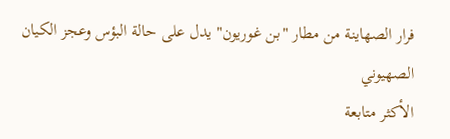فرار الصهاينة من مطار "بن غوريون" يدل على حالة البؤس وعجز الكيان الصهيوني
الأكثر متابعة